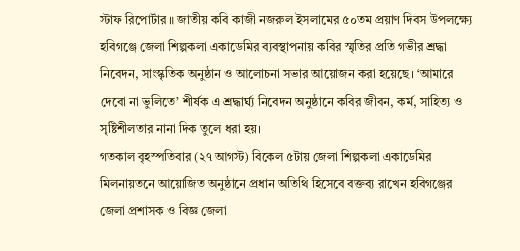স্টাফ রিপোর্টার ॥ জাতীয় কবি কাজী নজরুল ইসলামের ৫০তম প্রয়াণ দিবস উপলক্ষ্যে হবিগঞ্জে জেলা শিল্পকলা একাডেমির ব্যবস্থাপনায় কবির স্মৃতির প্রতি গভীর শ্রদ্ধা নিবেদন, সাংস্কৃতিক অনুষ্ঠান ও আলোচনা সভার আয়োজন করা হয়েছে। ‘আমারে দেবো না ভুলিতে’ শীর্ষক এ শ্রদ্ধার্ঘ্য নিবেদন অনুষ্ঠানে কবির জীবন, কর্ম, সাহিত্য ও সৃষ্টিশীলতার নানা দিক তুলে ধরা হয়।
গতকাল বৃহস্পতিবার (২৭ আগস্ট) বিকেল ৫টায় জেলা শিল্পকলা একাডেমির মিলনায়তনে আয়োজিত অনুষ্ঠানে প্রধান অতিথি হিসেবে বক্তব্য রাখেন হবিগঞ্জের জেলা প্রশাসক ও বিজ্ঞ জেলা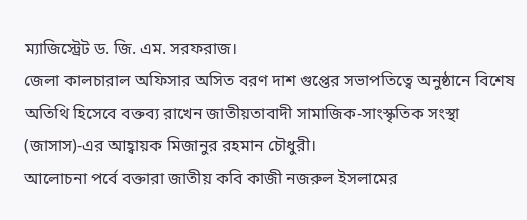ম্যাজিস্ট্রেট ড. জি. এম. সরফরাজ।
জেলা কালচারাল অফিসার অসিত বরণ দাশ গুপ্তের সভাপতিত্বে অনুষ্ঠানে বিশেষ অতিথি হিসেবে বক্তব্য রাখেন জাতীয়তাবাদী সামাজিক-সাংস্কৃতিক সংস্থা (জাসাস)-এর আহ্বায়ক মিজানুর রহমান চৌধুরী।
আলোচনা পর্বে বক্তারা জাতীয় কবি কাজী নজরুল ইসলামের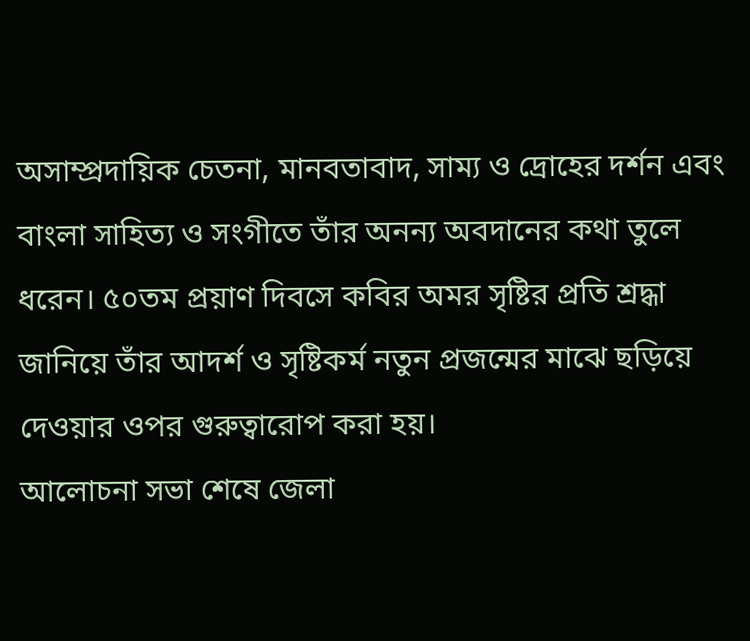অসাম্প্রদায়িক চেতনা, মানবতাবাদ, সাম্য ও দ্রোহের দর্শন এবং বাংলা সাহিত্য ও সংগীতে তাঁর অনন্য অবদানের কথা তুলে ধরেন। ৫০তম প্রয়াণ দিবসে কবির অমর সৃষ্টির প্রতি শ্রদ্ধা জানিয়ে তাঁর আদর্শ ও সৃষ্টিকর্ম নতুন প্রজন্মের মাঝে ছড়িয়ে দেওয়ার ওপর গুরুত্বারোপ করা হয়।
আলোচনা সভা শেষে জেলা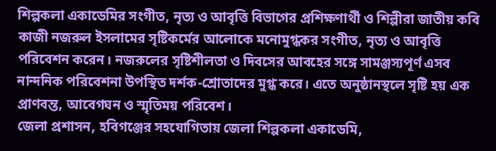শিল্পকলা একাডেমির সংগীত, নৃত্য ও আবৃত্তি বিভাগের প্রশিক্ষণার্থী ও শিল্পীরা জাতীয় কবি কাজী নজরুল ইসলামের সৃষ্টিকর্মের আলোকে মনোমুগ্ধকর সংগীত, নৃত্য ও আবৃত্তি পরিবেশন করেন। নজরুলের সৃষ্টিশীলতা ও দিবসের আবহের সঙ্গে সামঞ্জস্যপূর্ণ এসব নান্দনিক পরিবেশনা উপস্থিত দর্শক-শ্রোতাদের মুগ্ধ করে। এতে অনুষ্ঠানস্থলে সৃষ্টি হয় এক প্রাণবন্ত, আবেগঘন ও স্মৃতিময় পরিবেশ।
জেলা প্রশাসন, হবিগঞ্জের সহযোগিতায় জেলা শিল্পকলা একাডেমি,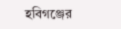হবিগঞ্জের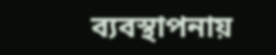ব্যবস্থাপনায়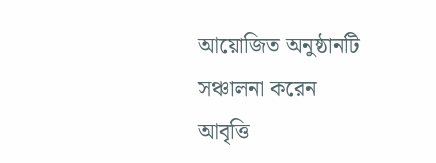আয়োজিত অনুষ্ঠানটি সঞ্চালনা করেন আবৃত্তি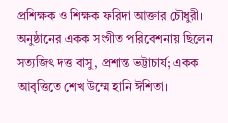প্রশিক্ষক ও শিক্ষক ফরিদা আক্তার চৌধুরী। অনুষ্ঠানের একক সংগীত পরিবেশনায় ছিলেন সত্যজিৎ দত্ত বাসু, প্রশান্ত ভট্টাচার্য; একক আবৃত্তিতে শেখ উম্মে হানি ঈশিতা।